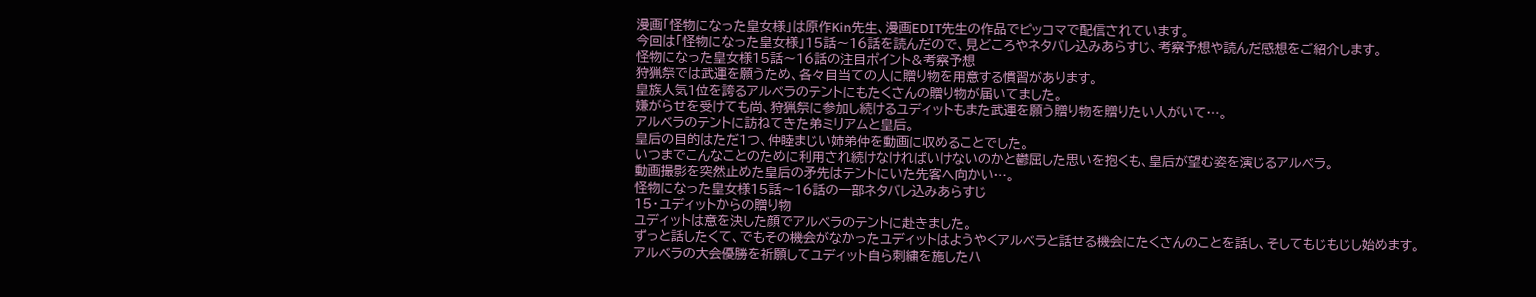漫画「怪物になった皇女様」は原作Kin先生、漫画EDIT先生の作品でピッコマで配信されています。
今回は「怪物になった皇女様」15話〜16話を読んだので、見どころやネタバレ込みあらすじ、考察予想や読んだ感想をご紹介します。
怪物になった皇女様15話〜16話の注目ポイント&考察予想
狩猟祭では武運を願うため、各々目当ての人に贈り物を用意する慣習があります。
皇族人気1位を誇るアルベラのテントにもたくさんの贈り物が届いてました。
嫌がらせを受けても尚、狩猟祭に参加し続けるユディットもまた武運を願う贈り物を贈りたい人がいて…。
アルベラのテントに訪ねてきた弟ミリアムと皇后。
皇后の目的はただ1つ、仲睦まじい姉弟仲を動画に収めることでした。
いつまでこんなことのために利用され続けなければいけないのかと鬱屈した思いを抱くも、皇后が望む姿を演じるアルベラ。
動画撮影を突然止めた皇后の矛先はテントにいた先客へ向かい…。
怪物になった皇女様15話〜16話の一部ネタバレ込みあらすじ
15・ユディットからの贈り物
ユディットは意を決した顔でアルベラのテントに赴きました。
ずっと話したくて、でもその機会がなかったユディットはようやくアルベラと話せる機会にたくさんのことを話し、そしてもじもじし始めます。
アルベラの大会優勝を祈願してユディット自ら刺繍を施したハ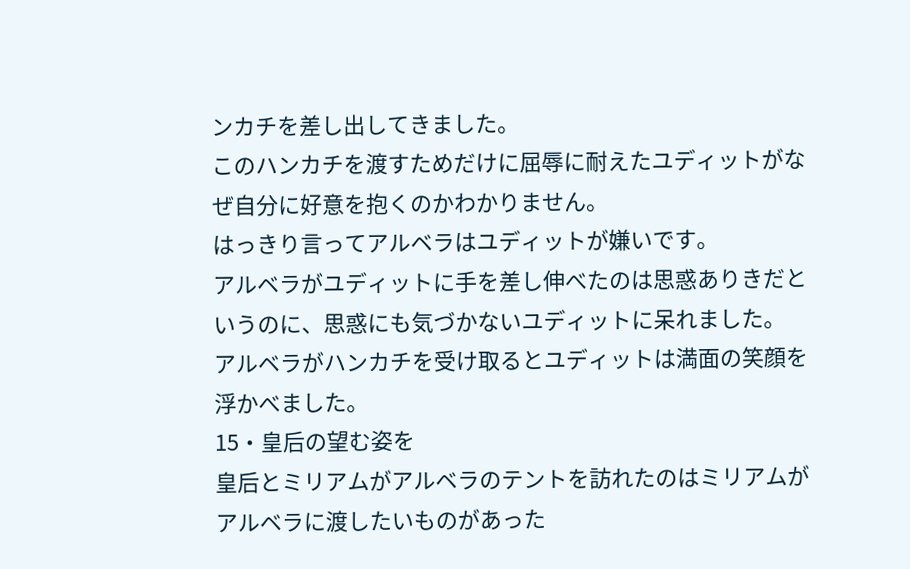ンカチを差し出してきました。
このハンカチを渡すためだけに屈辱に耐えたユディットがなぜ自分に好意を抱くのかわかりません。
はっきり言ってアルベラはユディットが嫌いです。
アルベラがユディットに手を差し伸べたのは思惑ありきだというのに、思惑にも気づかないユディットに呆れました。
アルベラがハンカチを受け取るとユディットは満面の笑顔を浮かべました。
15・皇后の望む姿を
皇后とミリアムがアルベラのテントを訪れたのはミリアムがアルベラに渡したいものがあった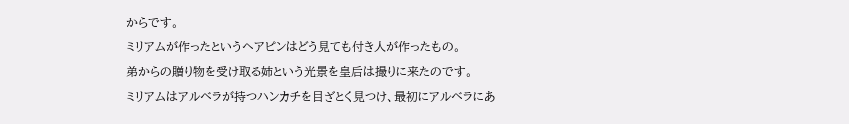からです。
ミリアムが作ったというヘアピンはどう見ても付き人が作ったもの。
弟からの贈り物を受け取る姉という光景を皇后は撮りに来たのです。
ミリアムはアルベラが持つハンカチを目ざとく見つけ、最初にアルベラにあ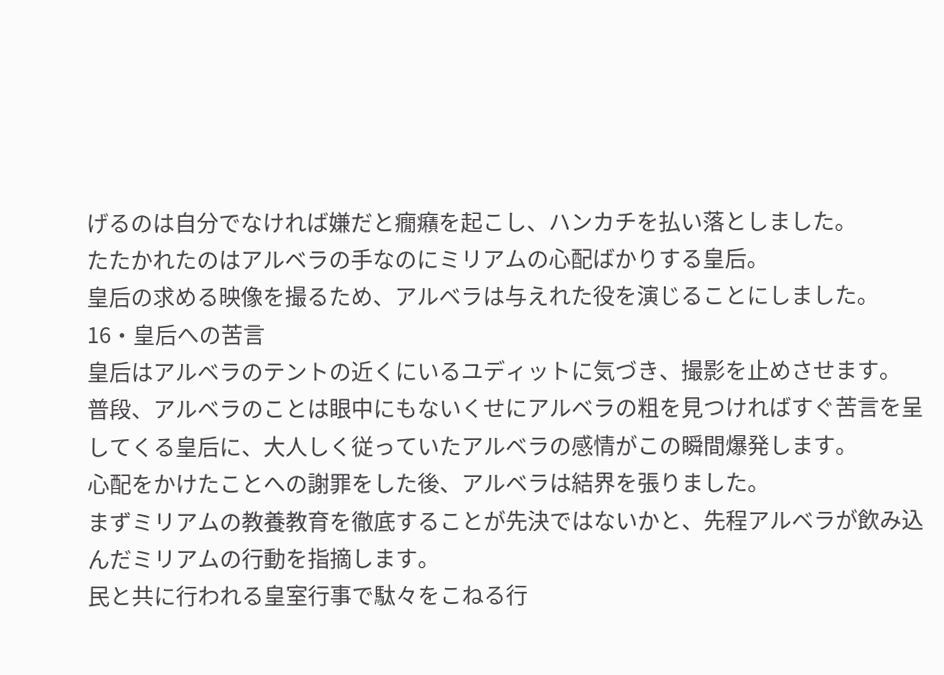げるのは自分でなければ嫌だと癇癪を起こし、ハンカチを払い落としました。
たたかれたのはアルベラの手なのにミリアムの心配ばかりする皇后。
皇后の求める映像を撮るため、アルベラは与えれた役を演じることにしました。
16・皇后への苦言
皇后はアルベラのテントの近くにいるユディットに気づき、撮影を止めさせます。
普段、アルベラのことは眼中にもないくせにアルベラの粗を見つければすぐ苦言を呈してくる皇后に、大人しく従っていたアルベラの感情がこの瞬間爆発します。
心配をかけたことへの謝罪をした後、アルベラは結界を張りました。
まずミリアムの教養教育を徹底することが先決ではないかと、先程アルベラが飲み込んだミリアムの行動を指摘します。
民と共に行われる皇室行事で駄々をこねる行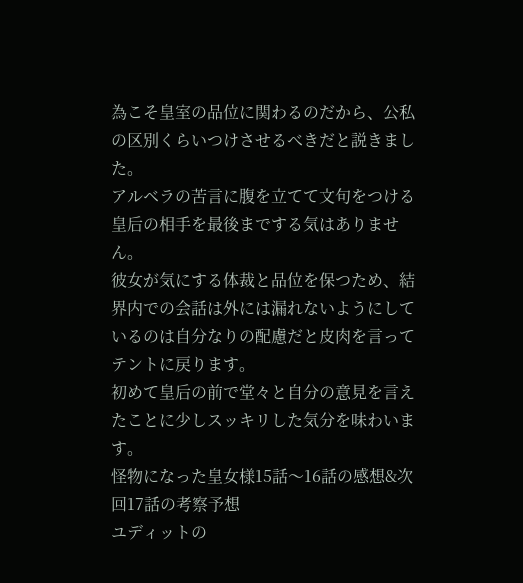為こそ皇室の品位に関わるのだから、公私の区別くらいつけさせるべきだと説きました。
アルベラの苦言に腹を立てて文句をつける皇后の相手を最後までする気はありません。
彼女が気にする体裁と品位を保つため、結界内での会話は外には漏れないようにしているのは自分なりの配慮だと皮肉を言ってテントに戻ります。
初めて皇后の前で堂々と自分の意見を言えたことに少しスッキリした気分を味わいます。
怪物になった皇女様15話〜16話の感想&次回17話の考察予想
ユディットの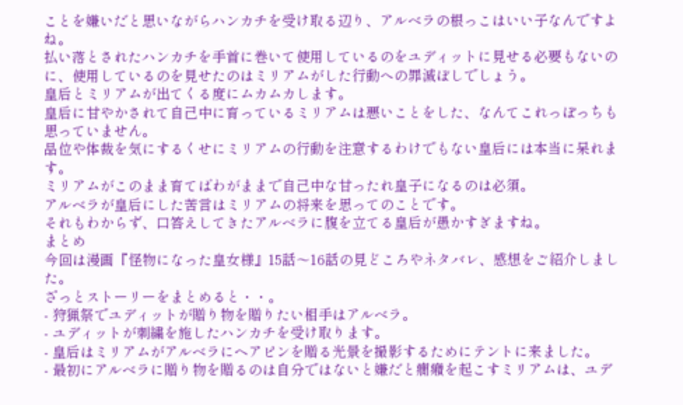ことを嫌いだと思いながらハンカチを受け取る辺り、アルベラの根っこはいい子なんですよね。
払い落とされたハンカチを手首に巻いて使用しているのをユディットに見せる必要もないのに、使用しているのを見せたのはミリアムがした行動への罪滅ぼしでしょう。
皇后とミリアムが出てくる度にムカムカします。
皇后に甘やかされて自己中に育っているミリアムは悪いことをした、なんてこれっぽっちも思っていません。
品位や体裁を気にするくせにミリアムの行動を注意するわけでもない皇后には本当に呆れます。
ミリアムがこのまま育てばわがままで自己中な甘ったれ皇子になるのは必須。
アルベラが皇后にした苦言はミリアムの将来を思ってのことです。
それもわからず、口答えしてきたアルベラに腹を立てる皇后が愚かすぎますね。
まとめ
今回は漫画『怪物になった皇女様』15話〜16話の見どころやネタバレ、感想をご紹介しました。
ざっとストーリーをまとめると・・。
- 狩猟祭でユディットが贈り物を贈りたい相手はアルベラ。
- ユディットが刺繍を施したハンカチを受け取ります。
- 皇后はミリアムがアルベラにヘアピンを贈る光景を撮影するためにテントに来ました。
- 最初にアルベラに贈り物を贈るのは自分ではないと嫌だと癇癪を起こすミリアムは、ユデ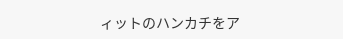ィットのハンカチをア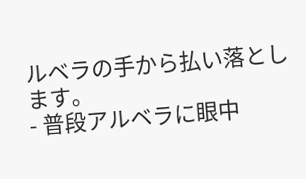ルベラの手から払い落とします。
- 普段アルベラに眼中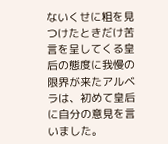ないくせに粗を見つけたときだけ苦言を呈してくる皇后の態度に我慢の限界が来たアルベラは、初めて皇后に自分の意見を言いました。